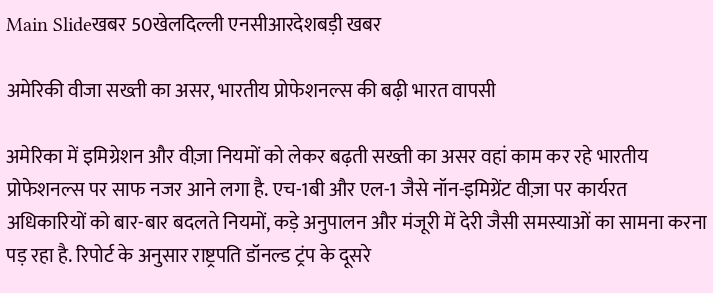Main Slideखबर 50खेलदिल्ली एनसीआरदेशबड़ी खबर

अमेरिकी वीजा सख्ती का असर, भारतीय प्रोफेशनल्स की बढ़ी भारत वापसी

अमेरिका में इमिग्रेशन और वीज़ा नियमों को लेकर बढ़ती सख्ती का असर वहां काम कर रहे भारतीय प्रोफेशनल्स पर साफ नजर आने लगा है. एच-1बी और एल-1 जैसे नॉन-इमिग्रेंट वीज़ा पर कार्यरत अधिकारियों को बार-बार बदलते नियमों, कड़े अनुपालन और मंजूरी में देरी जैसी समस्याओं का सामना करना पड़ रहा है. रिपोर्ट के अनुसार राष्ट्रपति डॉनल्ड ट्रंप के दूसरे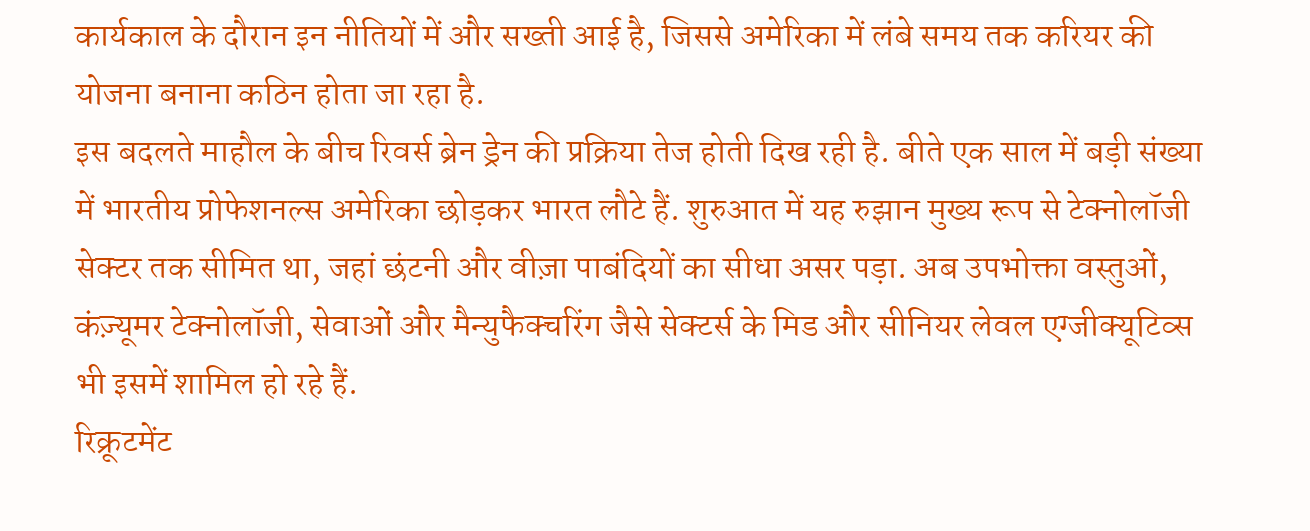कार्यकाल के दौरान इन नीतियों में और सख्ती आई है, जिससे अमेरिका में लंबे समय तक करियर की योजना बनाना कठिन होता जा रहा है.
इस बदलते माहौल के बीच रिवर्स ब्रेन ड्रेन की प्रक्रिया तेज होती दिख रही है. बीते एक साल में बड़ी संख्या में भारतीय प्रोफेशनल्स अमेरिका छोड़कर भारत लौटे हैं. शुरुआत में यह रुझान मुख्य रूप से टेक्नोलॉजी सेक्टर तक सीमित था, जहां छंटनी और वीज़ा पाबंदियों का सीधा असर पड़ा. अब उपभोक्ता वस्तुओं, कंज़्यूमर टेक्नोलॉजी, सेवाओं और मैन्युफैक्चरिंग जैसे सेक्टर्स के मिड और सीनियर लेवल एग्जीक्यूटिव्स भी इसमें शामिल हो रहे हैं.
रिक्रूटमेंट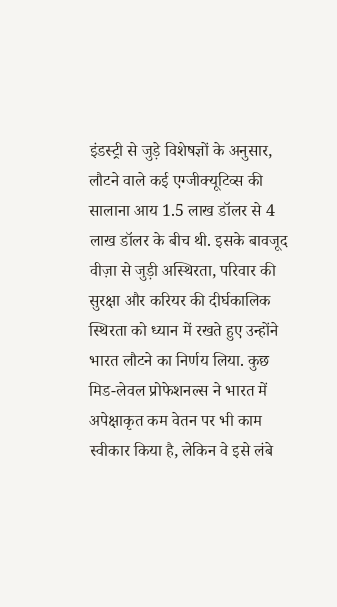इंडस्ट्री से जुड़े विशेषज्ञों के अनुसार, लौटने वाले कई एग्जीक्यूटिव्स की सालाना आय 1.5 लाख डॉलर से 4 लाख डॉलर के बीच थी. इसके बावजूद वीज़ा से जुड़ी अस्थिरता, परिवार की सुरक्षा और करियर की दीर्घकालिक स्थिरता को ध्यान में रखते हुए उन्होंने भारत लौटने का निर्णय लिया. कुछ मिड-लेवल प्रोफेशनल्स ने भारत में अपेक्षाकृत कम वेतन पर भी काम स्वीकार किया है, लेकिन वे इसे लंबे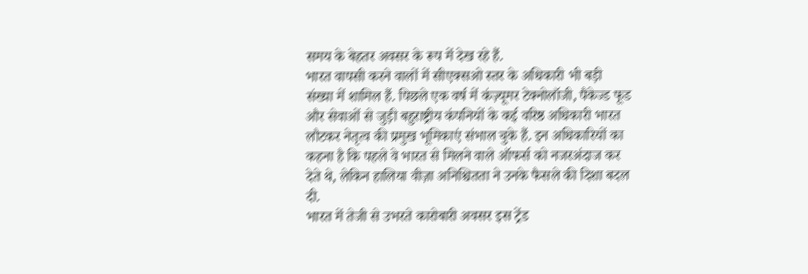समय के बेहतर अवसर के रूप में देख रहे हैं.
भारत वापसी करने वालों में सीएक्सओ स्तर के अधिकारी भी बड़ी संख्या में शामिल हैं. पिछले एक वर्ष में कंज़्यूमर टेक्नोलॉजी, पैकेज्ड फूड और सेवाओं से जुड़ी बहुराष्ट्रीय कंपनियों के कई वरिष्ठ अधिकारी भारत लौटकर नेतृत्व की प्रमुख भूमिकाएं संभाल चुके हैं. इन अधिकारियों का कहना है कि पहले वे भारत से मिलने वाले ऑफर्स को नजरअंदाज कर देते थे, लेकिन हालिया वीज़ा अनिश्चितता ने उनके फैसले की दिशा बदल दी.
भारत में तेजी से उभरते कारोबारी अवसर इस ट्रेंड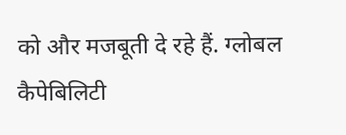को और मजबूती दे रहे हैं. ग्लोबल कैपेबिलिटी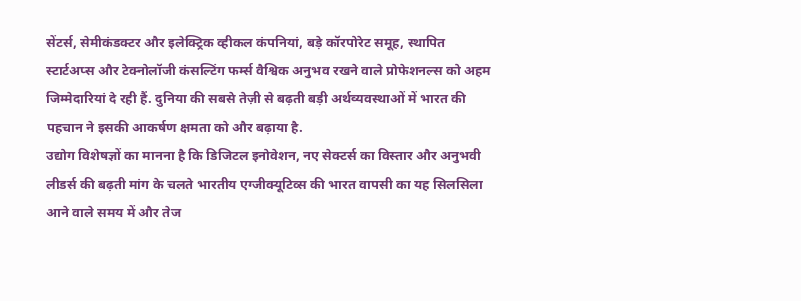सेंटर्स, सेमीकंडक्टर और इलेक्ट्रिक व्हीकल कंपनियां, बड़े कॉरपोरेट समूह, स्थापित स्टार्टअप्स और टेक्नोलॉजी कंसल्टिंग फर्म्स वैश्विक अनुभव रखने वाले प्रोफेशनल्स को अहम जिम्मेदारियां दे रही हैं. दुनिया की सबसे तेज़ी से बढ़ती बड़ी अर्थव्यवस्थाओं में भारत की पहचान ने इसकी आकर्षण क्षमता को और बढ़ाया है.
उद्योग विशेषज्ञों का मानना है कि डिजिटल इनोवेशन, नए सेक्टर्स का विस्तार और अनुभवी लीडर्स की बढ़ती मांग के चलते भारतीय एग्जीक्यूटिव्स की भारत वापसी का यह सिलसिला आने वाले समय में और तेज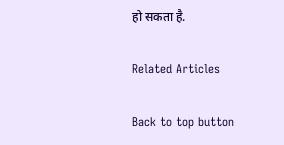हो सकता है.

Related Articles

Back to top button